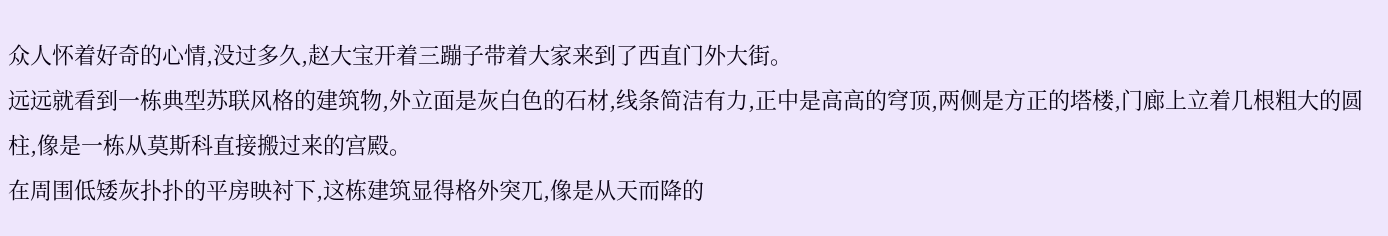众人怀着好奇的心情,没过多久,赵大宝开着三蹦子带着大家来到了西直门外大街。
远远就看到一栋典型苏联风格的建筑物,外立面是灰白色的石材,线条简洁有力,正中是高高的穹顶,两侧是方正的塔楼,门廊上立着几根粗大的圆柱,像是一栋从莫斯科直接搬过来的宫殿。
在周围低矮灰扑扑的平房映衬下,这栋建筑显得格外突兀,像是从天而降的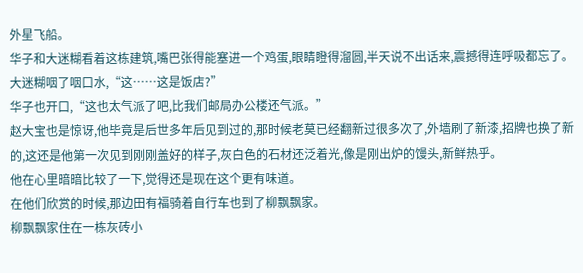外星飞船。
华子和大迷糊看着这栋建筑,嘴巴张得能塞进一个鸡蛋,眼睛瞪得溜圆,半天说不出话来,震撼得连呼吸都忘了。
大迷糊咽了咽口水,“这……这是饭店?”
华子也开口,“这也太气派了吧,比我们邮局办公楼还气派。”
赵大宝也是惊讶,他毕竟是后世多年后见到过的,那时候老莫已经翻新过很多次了,外墙刷了新漆,招牌也换了新的,这还是他第一次见到刚刚盖好的样子,灰白色的石材还泛着光,像是刚出炉的馒头,新鲜热乎。
他在心里暗暗比较了一下,觉得还是现在这个更有味道。
在他们欣赏的时候,那边田有福骑着自行车也到了柳飘飘家。
柳飘飘家住在一栋灰砖小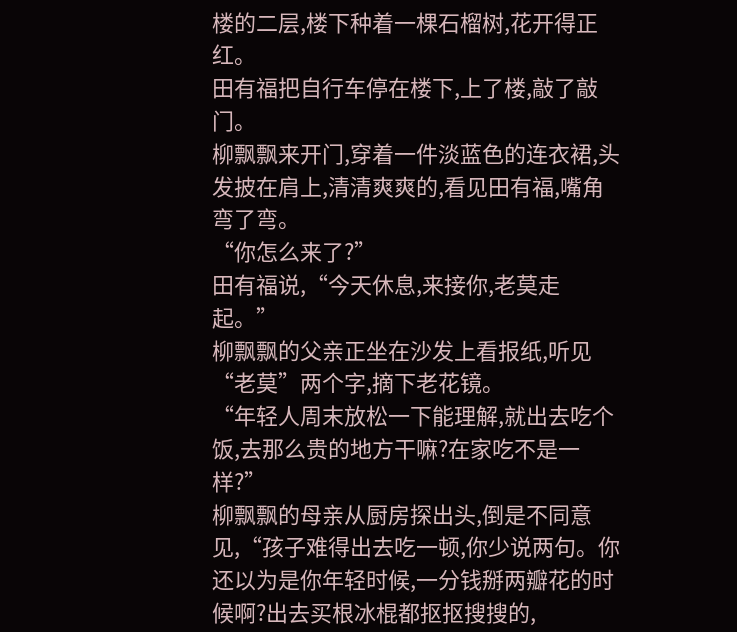楼的二层,楼下种着一棵石榴树,花开得正红。
田有福把自行车停在楼下,上了楼,敲了敲门。
柳飘飘来开门,穿着一件淡蓝色的连衣裙,头发披在肩上,清清爽爽的,看见田有福,嘴角弯了弯。
“你怎么来了?”
田有福说,“今天休息,来接你,老莫走起。”
柳飘飘的父亲正坐在沙发上看报纸,听见“老莫”两个字,摘下老花镜。
“年轻人周末放松一下能理解,就出去吃个饭,去那么贵的地方干嘛?在家吃不是一样?”
柳飘飘的母亲从厨房探出头,倒是不同意见,“孩子难得出去吃一顿,你少说两句。你还以为是你年轻时候,一分钱掰两瓣花的时候啊?出去买根冰棍都抠抠搜搜的,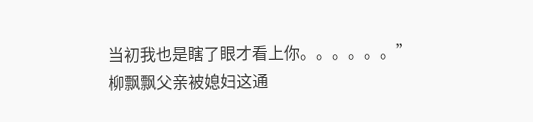当初我也是瞎了眼才看上你。。。。。。”
柳飘飘父亲被媳妇这通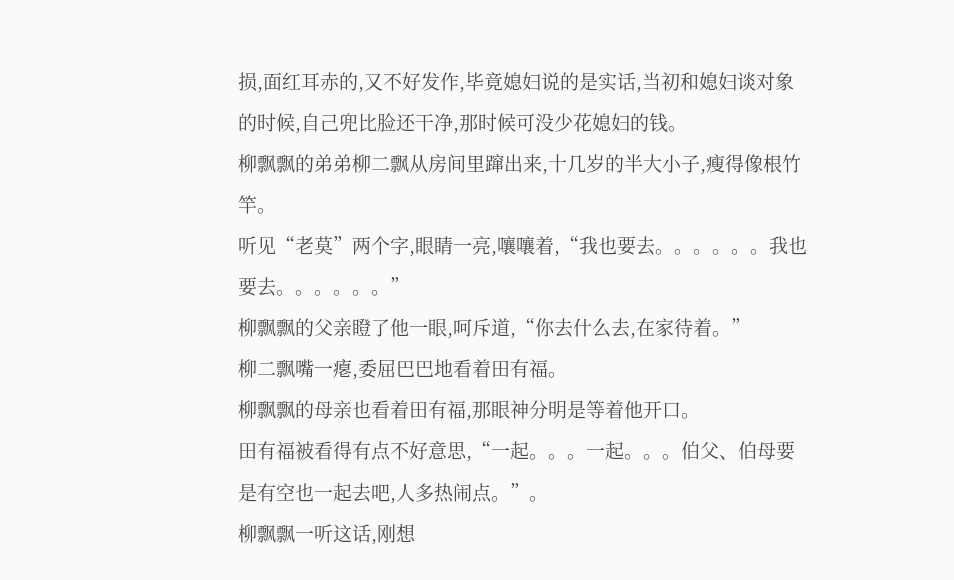损,面红耳赤的,又不好发作,毕竟媳妇说的是实话,当初和媳妇谈对象的时候,自己兜比脸还干净,那时候可没少花媳妇的钱。
柳飘飘的弟弟柳二飘从房间里蹿出来,十几岁的半大小子,瘦得像根竹竿。
听见“老莫”两个字,眼睛一亮,嚷嚷着,“我也要去。。。。。。我也要去。。。。。。”
柳飘飘的父亲瞪了他一眼,呵斥道,“你去什么去,在家待着。”
柳二飘嘴一瘪,委屈巴巴地看着田有福。
柳飘飘的母亲也看着田有福,那眼神分明是等着他开口。
田有福被看得有点不好意思,“一起。。。一起。。。伯父、伯母要是有空也一起去吧,人多热闹点。”。
柳飘飘一听这话,刚想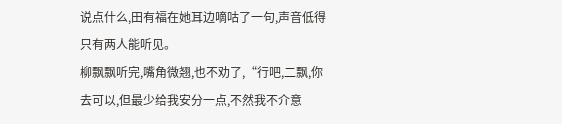说点什么,田有福在她耳边嘀咕了一句,声音低得只有两人能听见。
柳飘飘听完,嘴角微翘,也不劝了,“行吧,二飘,你去可以,但最少给我安分一点,不然我不介意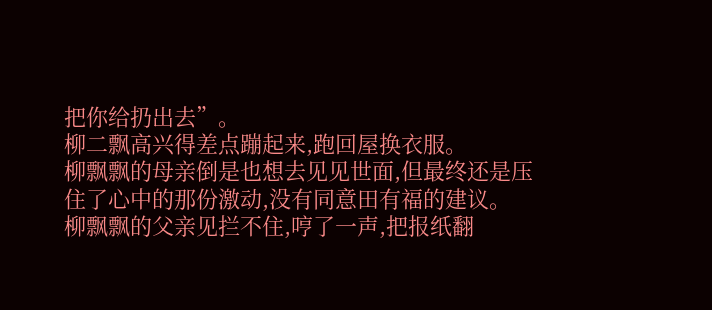把你给扔出去”。
柳二飘高兴得差点蹦起来,跑回屋换衣服。
柳飘飘的母亲倒是也想去见见世面,但最终还是压住了心中的那份激动,没有同意田有福的建议。
柳飘飘的父亲见拦不住,哼了一声,把报纸翻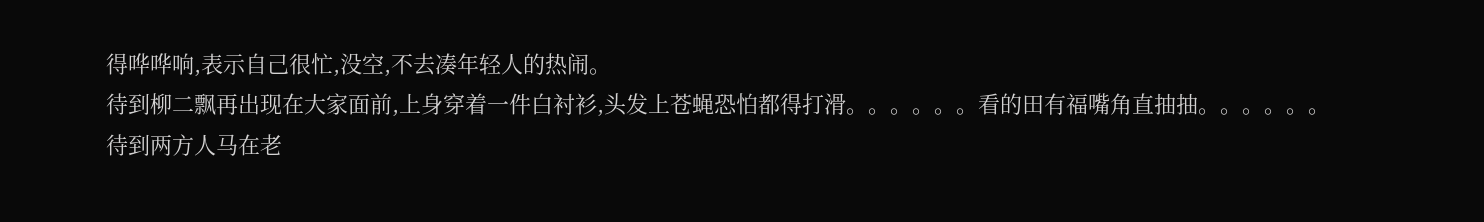得哗哗响,表示自己很忙,没空,不去凑年轻人的热闹。
待到柳二飘再出现在大家面前,上身穿着一件白衬衫,头发上苍蝇恐怕都得打滑。。。。。。看的田有福嘴角直抽抽。。。。。。
待到两方人马在老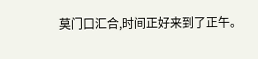莫门口汇合,时间正好来到了正午。